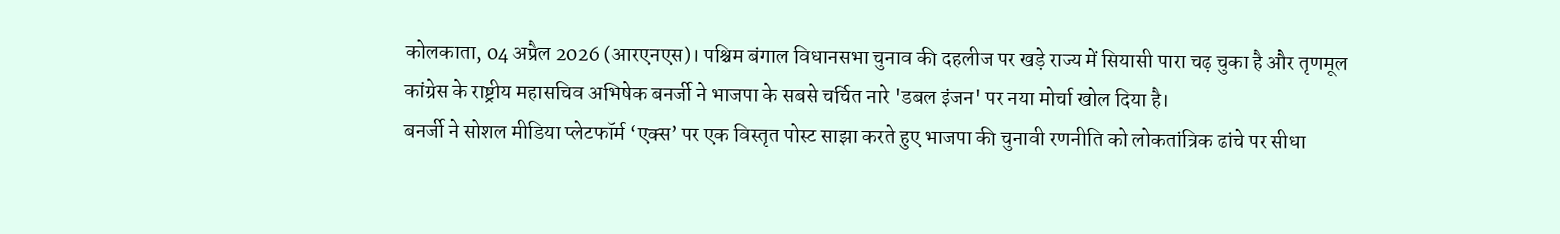कोलकाता, 04 अप्रैल 2026 (आरएनएस)। पश्चिम बंगाल विधानसभा चुनाव की दहलीज पर खड़े राज्य में सियासी पारा चढ़ चुका है और तृणमूल कांग्रेस के राष्ट्रीय महासचिव अभिषेक बनर्जी ने भाजपा के सबसे चर्चित नारे 'डबल इंजन' पर नया मोर्चा खोल दिया है।
बनर्जी ने सोशल मीडिया प्लेटफॉर्म ‘एक्स’ पर एक विस्तृत पोस्ट साझा करते हुए भाजपा की चुनावी रणनीति को लोकतांत्रिक ढांचे पर सीधा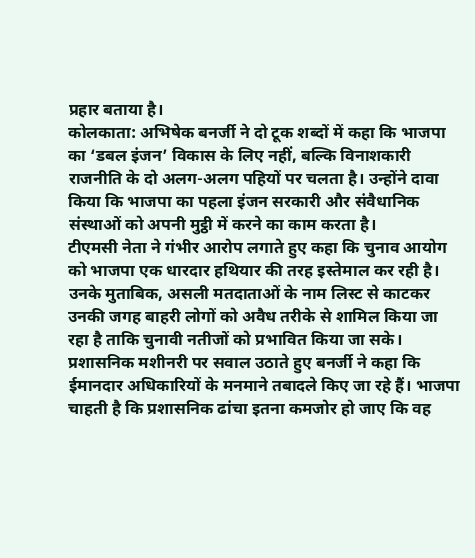प्रहार बताया है।
कोलकाता: अभिषेक बनर्जी ने दो टूक शब्दों में कहा कि भाजपा का ‘डबल इंजन’ विकास के लिए नहीं, बल्कि विनाशकारी राजनीति के दो अलग-अलग पहियों पर चलता है। उन्होंने दावा किया कि भाजपा का पहला इंजन सरकारी और संवैधानिक संस्थाओं को अपनी मुट्ठी में करने का काम करता है।
टीएमसी नेता ने गंभीर आरोप लगाते हुए कहा कि चुनाव आयोग को भाजपा एक धारदार हथियार की तरह इस्तेमाल कर रही है। उनके मुताबिक, असली मतदाताओं के नाम लिस्ट से काटकर उनकी जगह बाहरी लोगों को अवैध तरीके से शामिल किया जा रहा है ताकि चुनावी नतीजों को प्रभावित किया जा सके।
प्रशासनिक मशीनरी पर सवाल उठाते हुए बनर्जी ने कहा कि ईमानदार अधिकारियों के मनमाने तबादले किए जा रहे हैं। भाजपा चाहती है कि प्रशासनिक ढांचा इतना कमजोर हो जाए कि वह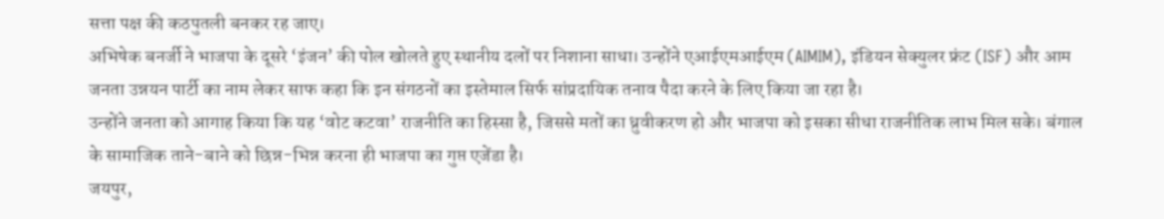सत्ता पक्ष की कठपुतली बनकर रह जाए।
अभिषेक बनर्जी ने भाजपा के दूसरे ‘इंजन’ की पोल खोलते हुए स्थानीय दलों पर निशाना साधा। उन्होंने एआईएमआईएम (AIMIM), इंडियन सेक्युलर फ्रंट (ISF) और आम जनता उन्नयन पार्टी का नाम लेकर साफ कहा कि इन संगठनों का इस्तेमाल सिर्फ सांप्रदायिक तनाव पैदा करने के लिए किया जा रहा है।
उन्होंने जनता को आगाह किया कि यह ‘वोट कटवा’ राजनीति का हिस्सा है, जिससे मतों का ध्रुवीकरण हो और भाजपा को इसका सीधा राजनीतिक लाभ मिल सके। बंगाल के सामाजिक ताने-बाने को छिन्न-भिन्न करना ही भाजपा का गुप्त एजेंडा है।
जयपुर,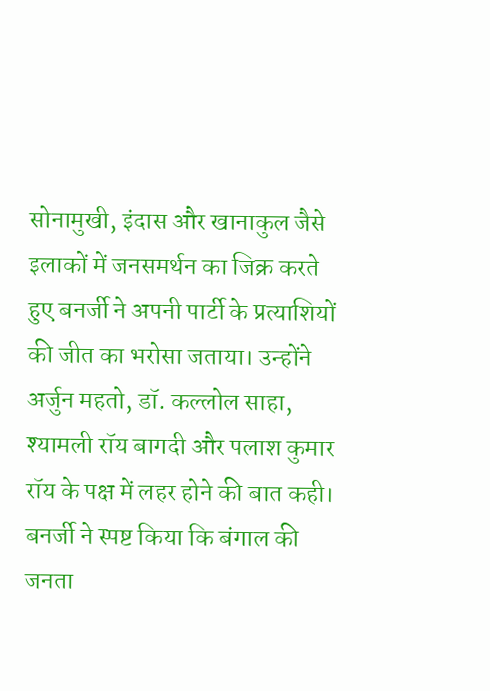सोनामुखी, इंदास और खानाकुल जैसे इलाकों में जनसमर्थन का जिक्र करते हुए बनर्जी ने अपनी पार्टी के प्रत्याशियों की जीत का भरोसा जताया। उन्होंने अर्जुन महतो, डॉ. कल्लोल साहा, श्यामली रॉय बागदी और पलाश कुमार रॉय के पक्ष में लहर होने की बात कही।
बनर्जी ने स्पष्ट किया कि बंगाल की जनता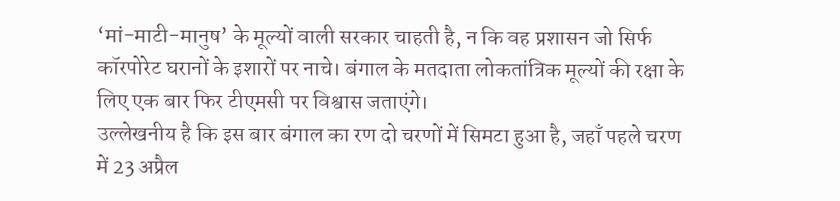‘मां-माटी-मानुष’ के मूल्यों वाली सरकार चाहती है, न कि वह प्रशासन जो सिर्फ कॉरपोरेट घरानों के इशारों पर नाचे। बंगाल के मतदाता लोकतांत्रिक मूल्यों की रक्षा के लिए एक बार फिर टीएमसी पर विश्वास जताएंगे।
उल्लेखनीय है कि इस बार बंगाल का रण दो चरणों में सिमटा हुआ है, जहाँ पहले चरण में 23 अप्रैल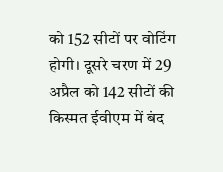को 152 सीटों पर वोटिंग होगी। दूसरे चरण में 29 अप्रैल को 142 सीटों की किस्मत ईवीएम में बंद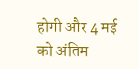होगी और 4 मई को अंतिम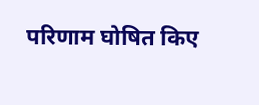परिणाम घोषित किए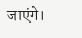जाएंगे।